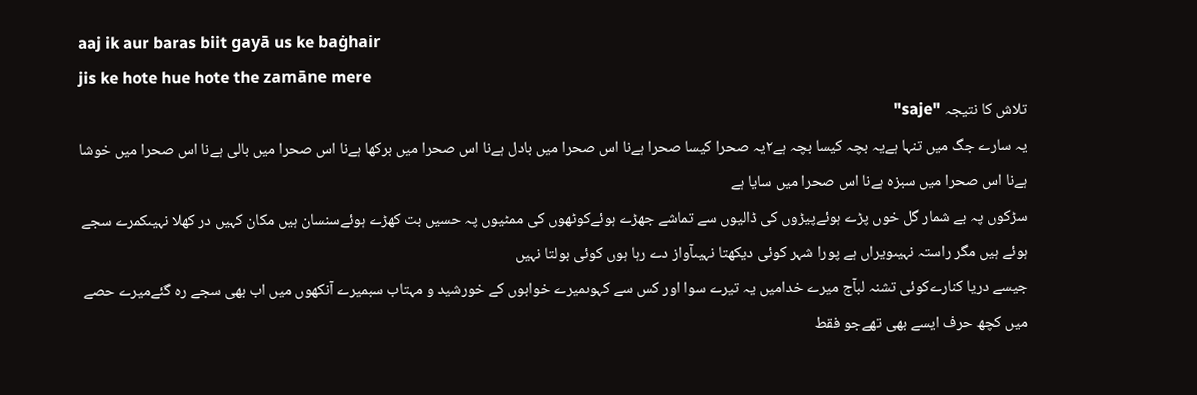aaj ik aur baras biit gayā us ke baġhair
jis ke hote hue hote the zamāne mere
تلاش کا نتیجہ "saje"
یہ سارے جگ میں تنہا ہےیہ بچہ کیسا بچہ ہے۲یہ صحرا کیسا صحرا ہےنا اس صحرا میں بادل ہےنا اس صحرا میں برکھا ہےنا اس صحرا میں بالی ہےنا اس صحرا میں خوشا ہےنا اس صحرا میں سبزہ ہےنا اس صحرا میں سایا ہے
سڑکوں پہ بے شمار گل خوں پڑے ہوئےپیڑوں کی ڈالیوں سے تماشے جھڑے ہوئےکوٹھوں کی ممٹیوں پہ حسیں بت کھڑے ہوئےسنسان ہیں مکان کہیں در کھلا نہیںکمرے سجے ہوئے ہیں مگر راستہ نہیںویراں ہے پورا شہر کوئی دیکھتا نہیںآواز دے رہا ہوں کوئی بولتا نہیں
جیسے دریا کنارےکوئی تشنہ لبآج میرے خدامیں یہ تیرے سوا اور کس سے کہوںمیرے خوابوں کے خورشید و مہتاب سبمیرے آنکھوں میں اب بھی سجے رہ گئےمیرے حصے میں کچھ حرف ایسے بھی تھےجو فقط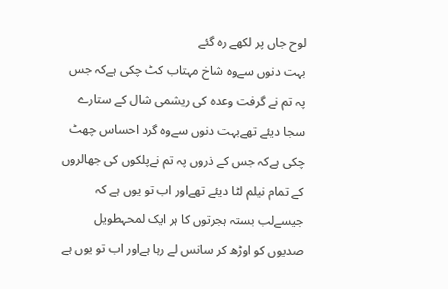لوح جاں پر لکھے رہ گئے
بہت دنوں سےوہ شاخ مہتاب کٹ چکی ہےکہ جس پہ تم نے گرفت وعدہ کی ریشمی شال کے ستارے سجا دیئے تھےبہت دنوں سےوہ گرد احساس چھٹ چکی ہےکہ جس کے ذروں پہ تم نےپلکوں کی جھالروں کے تمام نیلم لٹا دیئے تھےاور اب تو یوں ہے کہ جیسےلب بستہ ہجرتوں کا ہر ایک لمحہطویل صدیوں کو اوڑھ کر سانس لے رہا ہےاور اب تو یوں ہے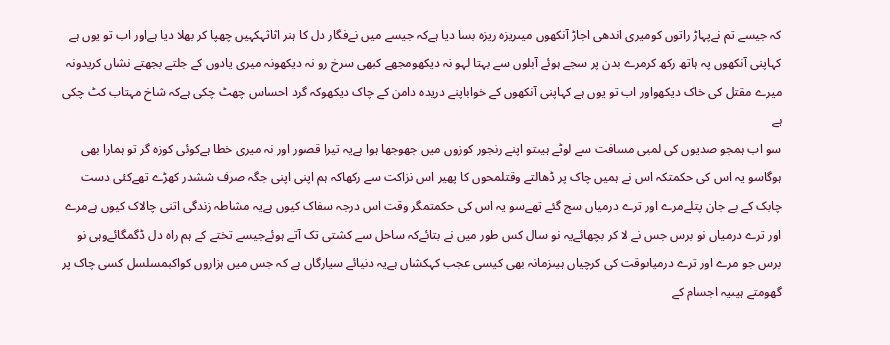کہ جیسے تم نےپہاڑ راتوں کومیری اندھی اجاڑ آنکھوں میںریزہ ریزہ بسا دیا ہےکہ جیسے میں نےفگار دل کا ہنر اثاثہکہیں چھپا کر بھلا دیا ہےاور اب تو یوں ہے کہاپنی آنکھوں پہ ہاتھ رکھ کرمرے بدن پر سجے ہوئے آبلوں سے بہتا لہو نہ دیکھومجھے کبھی سرخ رو نہ دیکھونہ میری یادوں کے جلتے بجھتے نشاں کریدونہ میرے مقتل کی خاک دیکھواور اب تو یوں ہے کہاپنی آنکھوں کے خواباپنے دریدہ دامن کے چاک دیکھوکہ گرد احساس چھٹ چکی ہےکہ شاخ مہتاب کٹ چکی ہے
سو اب ہمجو صدیوں کی لمبی مسافت سے لوٹے ہیںتو اپنے رنجور کوزوں میں جھوجھا ہوا ہےیہ تیرا قصور اور نہ میری خطا ہےکوئی کوزہ گر تو ہمارا بھی ہوگاسو یہ اس کی حکمتکہ اس نے ہمیں چاک پر ڈھالتے وقتلمحوں کا پھیر اس نزاکت سے رکھاکہ ہم اپنی اپنی جگہ صرف ششدر کھڑے تھےکئی دست چابک کے بے جان پتلےمرے اور ترے درمیاں سج گئے تھےسو یہ اس کی حکمتمگر وقت اس درجہ سفاک کیوں ہےیہ مشاطہ زندگی اتنی چالاک کیوں ہےمرے اور ترے درمیاں نو برس جس نے لا کر بچھائےیہ نو سال کس طور میں نے بتائےکہ ساحل سے کشتی تک آتے ہوئےجیسے تختے کے ہم راہ دل ڈگمگائےوہی نو برس جو مرے اور ترے درمیاںوقت کی کرچیاں ہیںزمانہ بھی کیسی عجب کہکشاں ہےیہ دنیائے سیارگاں ہے کہ جس میں ہزاروں کواکبمسلسل کسی چاک پر گھومتے ہیںیہ اجسام کے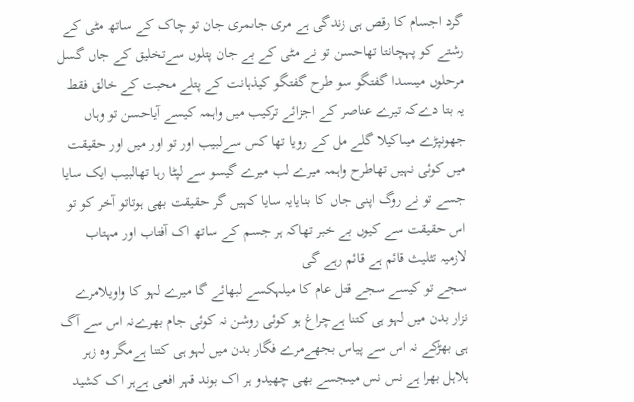گرد اجسام کا رقص ہی زندگی ہے مری جاںمری جان تو چاک کے ساتھ مٹی کے رشتے کو پہچانتا تھاحسن تو نے مٹی کے بے جان پتلوں سےتخلیق کے جاں گسل مرحلوں میںسدا گفتگو سو طرح گفتگو کیذہانت کے پتلے محبت کے خالق فقط یہ بتا دےکہ تیرے عناصر کے اجزائے ترکیب میں واہمہ کیسے آیاحسن تو وہاں جھونپڑے میںاکیلا گلے مل کے رویا تھا کس سےلبیب اور تو اور میں اور حقیقت میں کوئی نہیں تھاطرح واہمہ میرے لب میرے گیسو سے لپٹا رہا تھالبیب ایک سایا جسے تو نے روگ اپنی جاں کا بنایایہ سایا کہیں گر حقیقت بھی ہوتاتو آخر کو تو اس حقیقت سے کیوں بے خبر تھاکہ ہر جسم کے ساتھ اک آفتاب اور مہتاب لازمیہ تثلیث قائم ہے قائم رہے گی
سجے تو کیسے سجے قتل عام کا میلہکسے لبھائے گا میرے لہو کا واویلامرے نزار بدن میں لہو ہی کتنا ہےچراغ ہو کوئی روشن نہ کوئی جام بھرےنہ اس سے آگ ہی بھڑکے نہ اس سے پیاس بجھےمرے فگار بدن میں لہو ہی کتنا ہےمگر وہ زہر ہلاہل بھرا ہے نس نس میںجسے بھی چھیدو ہر اک بوند قہر افعی ہےہر اک کشید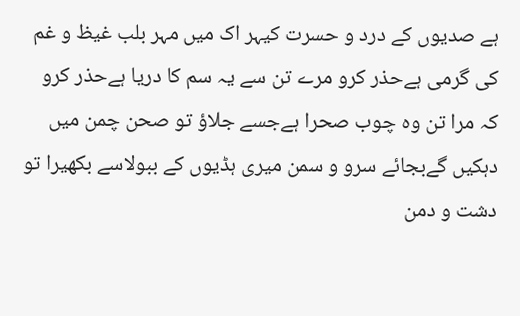ہے صدیوں کے درد و حسرت کیہر اک میں مہر بلب غیظ و غم کی گرمی ہےحذر کرو مرے تن سے یہ سم کا دریا ہےحذر کرو کہ مرا تن وہ چوب صحرا ہےجسے جلاؤ تو صحن چمن میں دہکیں گےبجائے سرو و سمن میری ہڈیوں کے ببولاسے بکھیرا تو دشت و دمن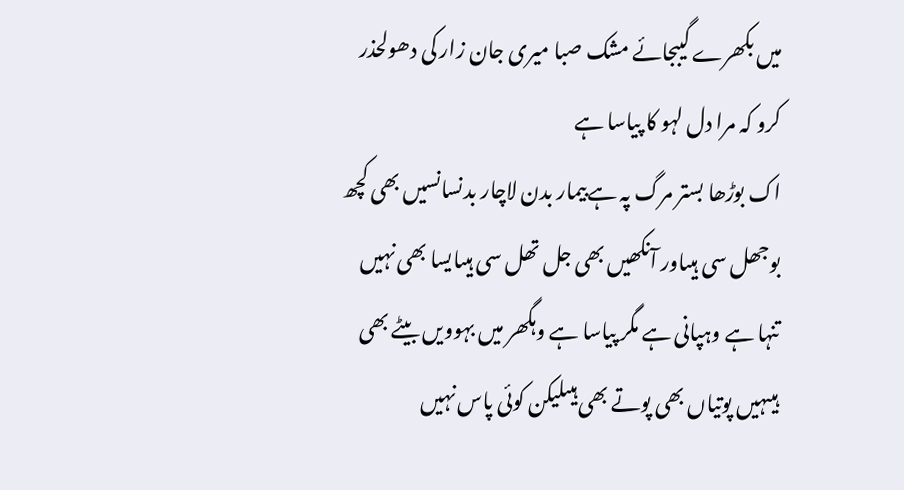میں بکھرے گیبجائے مشک صبا میری جان زار کی دھولحذر کرو کہ مرا دل لہو کا پیاسا ہے
اک بوڑھا بستر مرگ پہ ہےبیمار بدن لاچار بدنسانسیں بھی کچھ بوجھل سی ہیںاور آنکھیں بھی جل تھل سی ہیںایسا بھی نہیں تنہا ہے وہپانی ہے مگر پیاسا ہے وہگھر میں بہوویں بیٹے بھی ہیںہیں پوتیاں بھی پوتے بھی ہیںلیکن کوئی پاس نہیں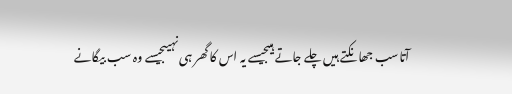آتاسب جھانکتے ہیں چلے جاتے ہیںجیسے یہ اس کا گھر ہی نہیںجیسے وہ سب بیگانے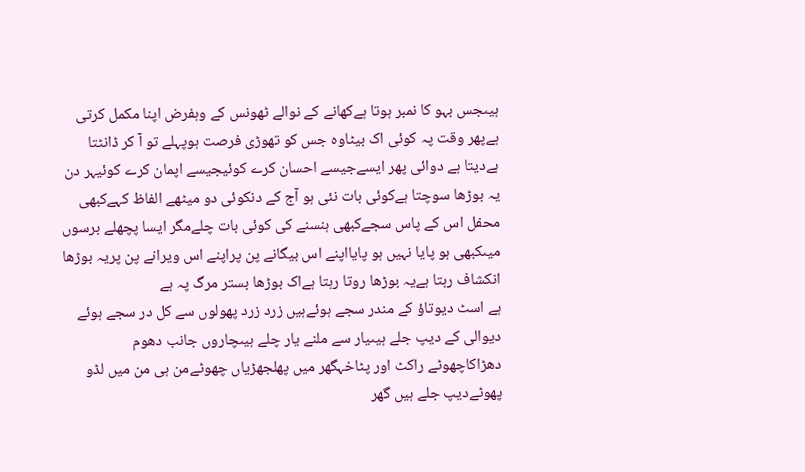ہیںجس بہو کا نمبر ہوتا ہےکھانے کے نوالے ٹھونس کے وہفرض اپنا مکمل کرتی ہےپھر وقت پہ کوئی اک بیٹاوہ جس کو تھوڑی فرصت ہوپہلے تو آ کر ڈانٹتا ہےدیتا ہے دوائی پھر ایسےجیسے احسان کرے کوئیجیسے اپمان کرے کوئیہر دن یہ بوڑھا سوچتا ہےکوئی بات نئی ہو آج کے دنکوئی دو میٹھے الفاظ کہےکبھی محفل اس کے پاس سجےکبھی ہنسنے کی کوئی بات چلےمگر ایسا پچھلے برسوں میںکبھی ہو پایا نہیں ہو پایااپنے اس بیگانے پن پراپنے اس ویرانے پن پریہ بوڑھا انکشاف رہتا ہےیہ بوڑھا روتا رہتا ہےاک بوڑھا بستر مرگ پہ ہے
ہے اسٹ دیوتاؤ کے مندر سجے ہوئےہیں زرد زرد پھولوں سے کل در سجے ہوئے
دیوالی کے دیپ جلے ہیںیار سے ملنے یار چلے ہیںچاروں جانب دھوم دھڑاکاچھوٹے راکٹ اور پٹاخہگھر میں پھلجھڑیاں چھوٹےمن ہی من میں لڈو پھوٹےدیپ جلے ہیں گھر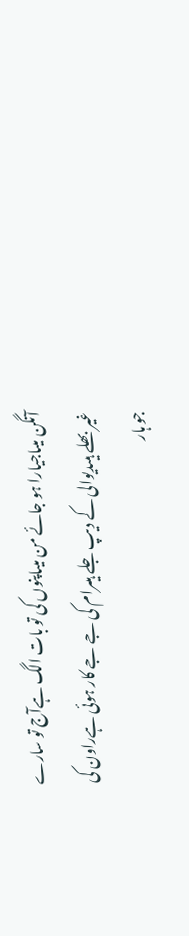آنگن میںاجیارا ہو جائے من میںاپنوں کی تو بات الگ ہےآج تو سارے غیر بھلے ہیںدیوالی کے دیپ جلے ہیںرام کی جے جے کار ہوئی ہےراون کی جو ہار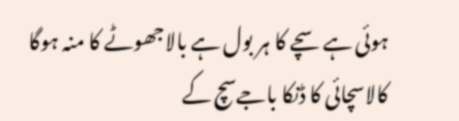ہوئی ہےسچے کا ہر بول ہے بالاجھوٹے کا منہ ہوگا کالاسچائی کا ڈنکا باجےسچ کے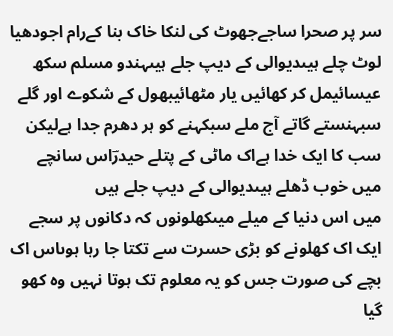سر پر صحرا ساجےجھوٹ کی لنکا خاک بنا کےرام اجودھیا لوٹ چلے ہیںدیوالی کے دیپ جلے ہیںہندو مسلم سکھ عیسائیمل کر کھائیں یار مٹھائیبھول کے شکوے اور گلے سبہنستے گاتے آج ملے سبکہنے کو ہر دھرم جدا ہےلیکن سب کا ایک خدا ہےاک ماٹی کے پتلے حیدرؔاس سانچے میں خوب ڈھلے ہیںدیوالی کے دیپ جلے ہیں
میں اس دنیا کے میلے میںکھلونوں کہ دکانوں پر سجے ایک اک کھلونے کو بڑی حسرت سے تکتا جا رہا ہوںاس اک بچے کی صورت جس کو یہ معلوم تک ہوتا نہیں وہ کھو گیا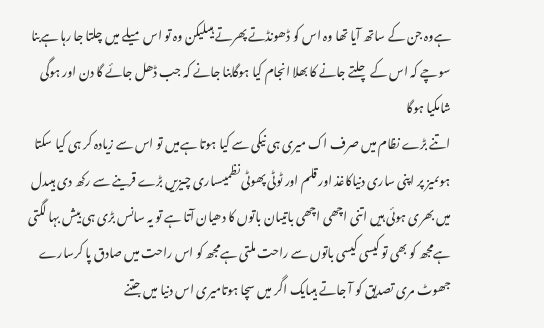ہےوہ جن کے ساتھ آیا تھا وہ اس کو ڈھونڈتے پھرتے ہیںلیکن وہ تو اس میلے میں چلتا جا رہا ہےبنا سوچے کہ اس کے چلتے جانے کا بھلا انجام کیا ہوگابنا جانے کہ جب ڈھل جائے گا دن اور ہوگی شامکیا ہوگا
اتنے بڑے نظام میں صرف اک میری ہی نیکی سے کیا ہوتا ہےمیں تو اس سے زیادہ کر ہی کیا سکتا ہوںمیز پر اپنی ساری دنیاکاغذ اور قلم اور ٹوٹی پھوٹی نظمیںساری چیزیں بڑے قرینے سے رکھ دی ہیںدل میں بھری ہوئی ہیں اتنی اچھی اچھی باتیںان باتوں کا دھیان آتا ہے تو یہ سانس بڑی ہی بیش بہا لگتی ہےمجھ کو بھی تو کیسی کیسی باتوں سے راحت ملتی ہےمجھ کو اس راحت میں صادق پا کرسارے جھوٹ مری تصدیق کو آ جاتے ہیںایک اگر میں سچا ہوتامیری اس دنیا میں جتنے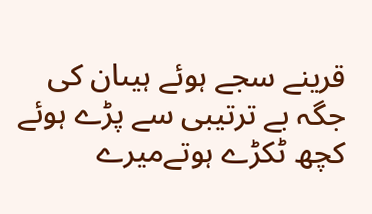قرینے سجے ہوئے ہیںان کی جگہ بے ترتیبی سے پڑے ہوئے کچھ ٹکڑے ہوتےمیرے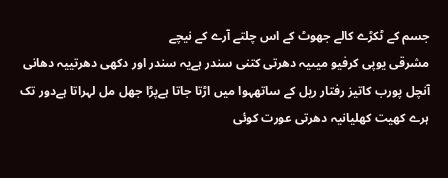جسم کے ٹکڑے کالے جھوٹ کے اس چلتے آرے کے نیچے
مشرقی یوپی کرفیو میںیہ دھرتی کتنی سندر ہےیہ سندر اور دکھی دھرتییہ دھانی آنچل پورب کاتیز رفتار ریل کے ساتھہوا میں اڑتا جاتا ہےپڑا جھل مل لہراتا ہےدور تک ہرے کھیت کھلیانیہ دھرتی عورت کوئی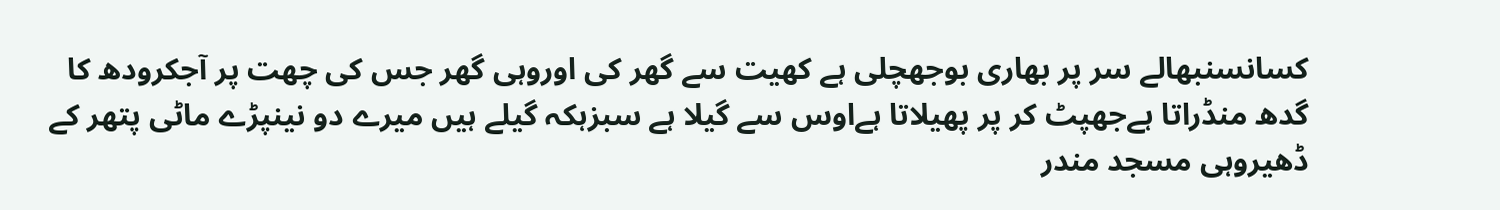کسانسنبھالے سر پر بھاری بوجھچلی ہے کھیت سے گھر کی اوروہی گھر جس کی چھت پر آجکرودھ کا گدھ منڈراتا ہےجھپٹ کر پر پھیلاتا ہےاوس سے گیلا ہے سبزہکہ گیلے ہیں میرے دو نینپڑے ماٹی پتھر کے ڈھیروہی مسجد مندر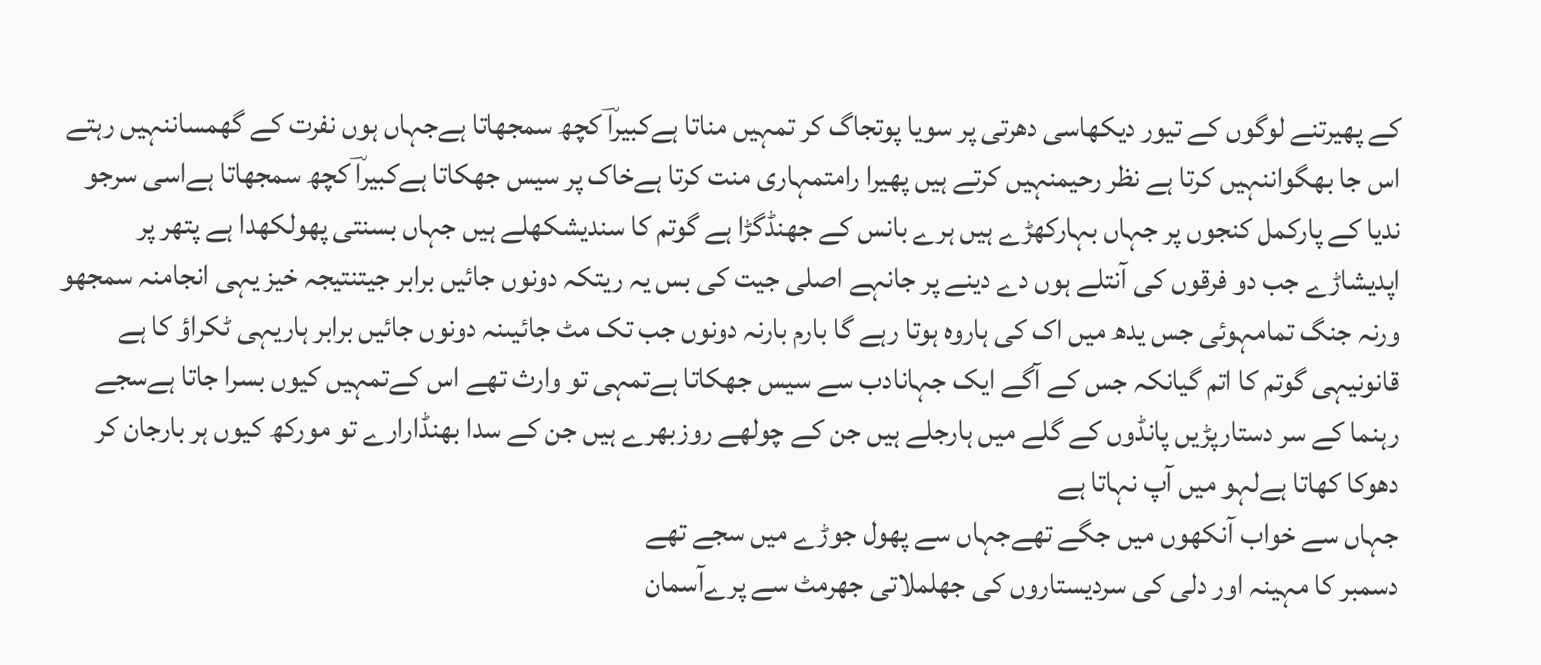کے پھیرتنے لوگوں کے تیور دیکھاسی دھرتی پر سویا پوتجاگ کر تمہیں مناتا ہےکبیراؔ کچھ سمجھاتا ہےجہاں ہوں نفرت کے گھمساننہیں رہتے اس جا بھگواننہیں کرتا ہے نظر رحیمنہیں کرتے ہیں پھیرا رامتمہاری منت کرتا ہےخاک پر سیس جھکاتا ہےکبیراؔ کچھ سمجھاتا ہےاسی سرجو ندیا کے پارکمل کنجوں پر جہاں بہارکھڑے ہیں ہرے بانس کے جھنڈگڑا ہے گوتم کا سندیشکھلے ہیں جہاں بسنتی پھولکھدا ہے پتھر پر اپدیشاڑے جب دو فرقوں کی آنتلے ہوں دے دینے پر جانہے اصلی جیت کی بس یہ ریتکہ دونوں جائیں برابر جیتنتیجہ خیز یہی انجامنہ سمجھو ورنہ جنگ تمامہوئی جس یدھ میں اک کی ہاروہ ہوتا رہے گا بارم بارنہ دونوں جب تک مٹ جائیںنہ دونوں جائیں برابر ہاریہی ٹکراؤ کا ہے قانونیہی گوتم کا اتم گیانکہ جس کے آگے ایک جہانادب سے سیس جھکاتا ہےتمہی تو وارث تھے اس کےتمہیں کیوں بسرا جاتا ہےسجے رہنما کے سر دستارپڑیں پانڈوں کے گلے میں ہارجلے ہیں جن کے چولھے روزبھرے ہیں جن کے سدا بھنڈارارے تو مورکھ کیوں ہر بارجان کر دھوکا کھاتا ہےلہو میں آپ نہاتا ہے
جہاں سے خواب آنکھوں میں جگے تھےجہاں سے پھول جوڑے میں سجے تھے
دسمبر کا مہینہ اور دلی کی سردیستاروں کی جھلملاتی جھرمٹ سے پرےآسمان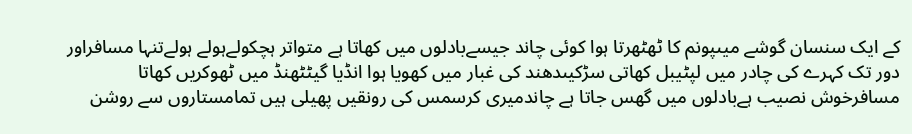کے ایک سنسان گوشے میںپونم کا ٹھٹھرتا ہوا کوئی چاند جیسےبادلوں میں کھاتا ہے متواتر ہچکولےہولے ہولےتنہا مسافراور دور تک کہرے کی چادر میں لپٹیبل کھاتی سڑکیںدھند کی غبار میں کھویا ہوا انڈیا گیٹٹھنڈ میں ٹھوکریں کھاتا مسافرخوش نصیب ہےبادلوں میں گھس جاتا ہے چاندمیری کرسمس کی رونقیں پھیلی ہیں تمامستاروں سے روشن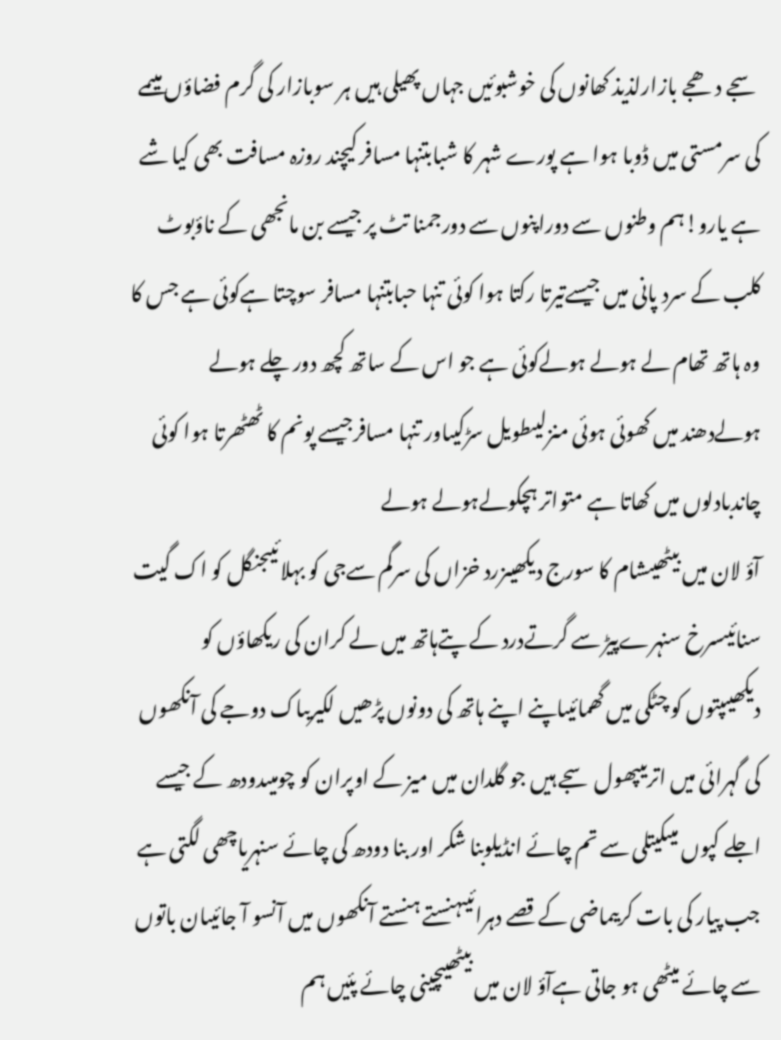سجے دھجے بازارلذیذ کھانوں کی خوشبوئیں جہاں پھیلی ہیں ہر سوبازار کی گرم فضاؤں میںمے کی سرمستی میں ڈوبا ہوا ہے پورے شہر کا شبابتنہا مسافر کیچند روزہ مسافت بھی کیا شے ہے یارو!ہم وطنوں سے دوراپنوں سے دورجمنا تٹ پر جیسے بن مانجھی کے ناؤبوٹ کلب کے سرد پانی میں جیسےتیرتا رکتا ہوا کوئی تنہا حبابتنہا مسافر سوچتا ہےکوئی ہے جس کا وہ ہاتھ تھام لے ہولے ہولےکوئی ہے جو اس کے ساتھ کچھ دور چلے ہولے ہولےدھند میں کھوئی ہوئی منزلیںطویل سڑکیںاور تنہا مسافرجیسے پونم کا ٹھٹھرتا ہوا کوئی چاندبادلوں میں کھاتا ہے متواتر ہچکولےہولے ہولے
آؤ لان میں بیٹھیںشام کا سورج دیکھیںزرد خزاں کی سرگم سےجی کو بہلائیںجنگل کو اک گیت سنائیںسرخ سنہرےپیڑ سے گرتےدرد کے پتےہاتھ میں لے کران کی ریکھاؤں کو دیکھیںپتوں کو چٹکی میں گھمائیںاپنے اپنے ہاتھ کی دونوں پڑھیں لکیریںاک دوجے کی آنکھوں کی گہرائی میں اتریںپھول سجے ہیں جو گلدان میں میز کے اوپران کو چومیںدودھ کے جیسے اجلے کپوں میںکیتلی سے تم چائے انڈیلوبنا شکر اور بنا دودھ کی چائے سنہریاچھی لگتی ہے جب پیار کی بات کریںماضی کے قصے دہرائیںہنستے ہنستے آنکھوں میں آنسو آ جائیںان باتوں سے چائے میٹھی ہو جاتی ہےآؤ لان میں بیٹھیںچینی چائے پئیں ہم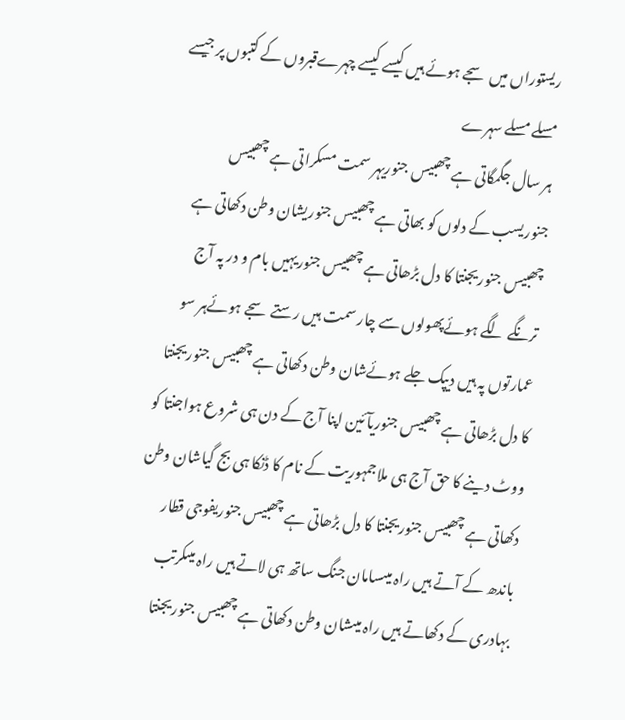ریستوراں میں سجے ہوئے ہیں کیسے کیسے چہرےقبروں کے کتبوں پر جیسے مسلے مسلے سہرے
ہر سال جگمگاتی ہے چھبیس جنوریہر سمت مسکراتی ہے چھبیس جنوریسب کے دلوں کو بھاتی ہے چھبیس جنوریشان وطن دکھاتی ہے چھبیس جنوریجنتا کا دل بڑھاتی ہے چھبیس جنوریہیں بام و در پہ آج ترنگے لگے ہوئےپھولوں سے چار سمت ہیں رستے سجے ہوئےہر سو عمارتوں پہ ہیں دیپک جلے ہوئےشان وطن دکھاتی ہے چھبیس جنوریجنتا کا دل بڑھاتی ہے چھبیس جنوریآئین اپنا آج کے دن ہی شروع ہواجنتا کو ووٹ دینے کا حق آج ہی ملاجمہوریت کے نام کا ڈنکا ہی بج گیاشان وطن دکھاتی ہے چھبیس جنوریجنتا کا دل بڑھاتی ہے چھبیس جنوریفوجی قطار باندھ کے آتے ہیں راہ میںسامان جنگ ساتھ ہی لاتے ہیں راہ میںکرتب بہادری کے دکھاتے ہیں راہ میںشان وطن دکھاتی ہے چھبیس جنوریجنتا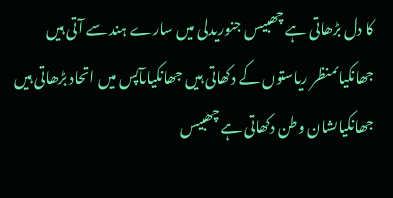کا دل بڑھاتی ہے چھبیس جنوریدلی میں سارے ہند سے آتی ہیں جھانکیاںمنظر ریاستوں کے دکھاتی ہیں جھانکیاںآپس میں اتحاد بڑھاتی ہیں جھانکیاںشان وطن دکھاتی ہے چھبیس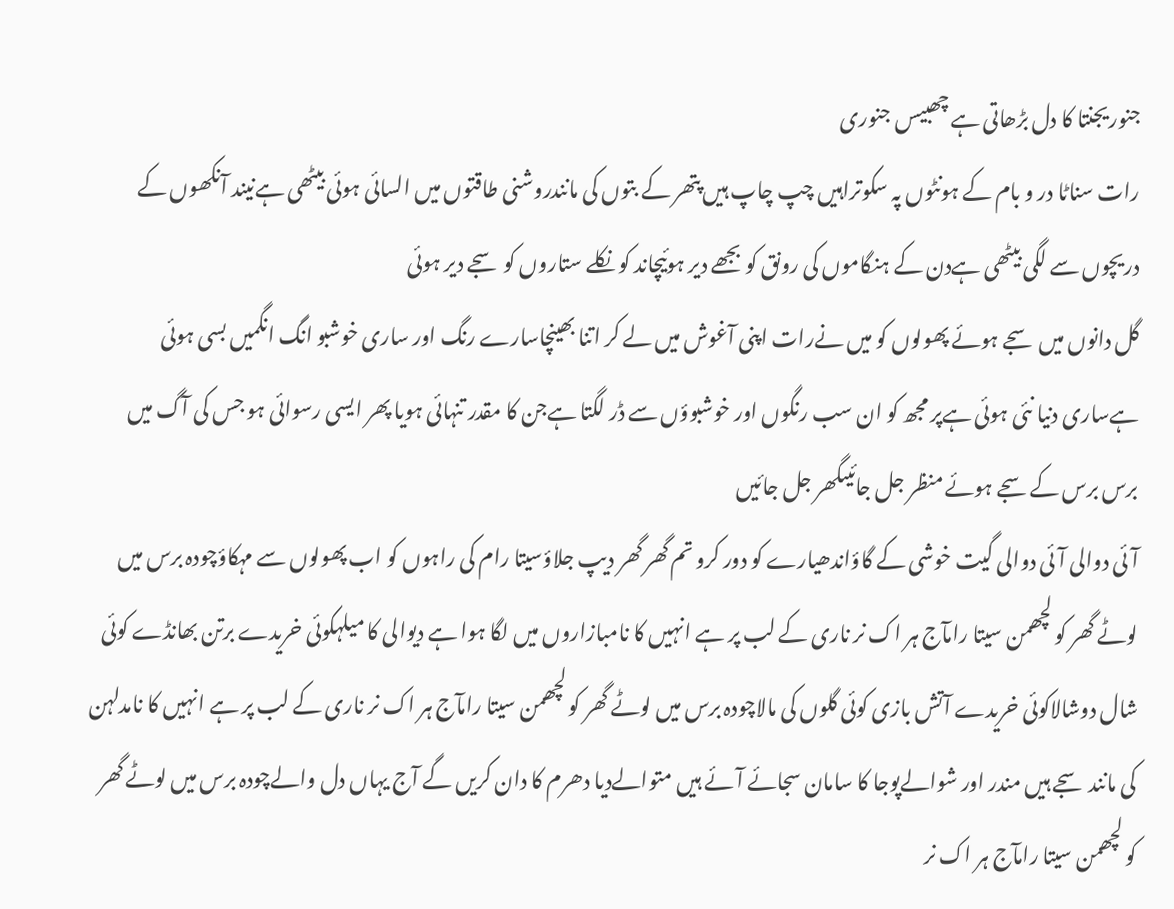جنوریجنتا کا دل بڑھاتی ہے چھبیس جنوری
رات سناٹا در و بام کے ہونٹوں پہ سکوتراہیں چپ چاپ ہیں پتھر کے بتوں کی مانندروشنی طاقتوں میں السائی ہوئی بیٹھی ہےنیند آنکھوں کے دریچوں سے لگی بیٹھی ہےدن کے ہنگاموں کی رونق کو بجھے دیر ہوئیچاند کو نکلے ستاروں کو سجے دیر ہوئی
گل دانوں میں سجے ہوئے پھولوں کو میں نےرات اپنی آغوش میں لے کر اتنا بھینچاسارے رنگ اور ساری خوشبو انگ انگمیں بسی ہوئی ہےساری دنیا نئی ہوئی ہےپر مجھ کو ان سب رنگوں اور خوشبوؤں سے ڈر لگتا ہےجن کا مقدر تنہائی ہویا پھر ایسی رسوائی ہو جس کی آگ میں برس برس کےسجے ہوئے منظر جل جائیںگھر جل جائیں
آئی دوالی آئی دوالی گیت خوشی کے گاؤاندھیارے کو دور کرو تم گھر گھر دیپ جلاؤسیتا رام کی راہوں کو اب پھولوں سے مہکاؤچودہ برس میں لوٹے گھر کو لچھمن سیتا رامآج ہر اک نر ناری کے لب پر ہے انہیں کا نامبازاروں میں لگا ہوا ہے دیوالی کا میلہکوئی خریدے برتن بھانڈے کوئی شال دوشالاکوئی خریدے آتش بازی کوئی گلوں کی مالاچودہ برس میں لوٹے گھر کو لچھمن سیتا رامآج ہر اک نر ناری کے لب پر ہے انہیں کا نامدلہن کی مانند سجے ہیں مندر اور شوالےپوجا کا سامان سجائے آئے ہیں متوالےدیا دھرم کا دان کریں گے آج یہاں دل والےچودہ برس میں لوٹے گھر کو لچھمن سیتا رامآج ہر اک نر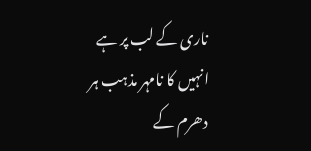ناری کے لب پر ہے انہیں کا نامہر مذہب ہر دھرم کے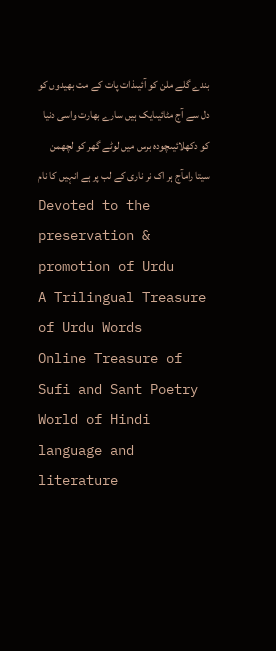بندے گلے ملن کو آئیںذات پات کے مت بھیدوں کو دل سے آج مٹائیںایک ہیں سارے بھارت واسی دنیا کو دکھلائیںچودہ برس میں لوٹے گھر کو لچھمن سیتا رامآج ہر اک نر ناری کے لب پر ہے انہیں کا نام
Devoted to the preservation & promotion of Urdu
A Trilingual Treasure of Urdu Words
Online Treasure of Sufi and Sant Poetry
World of Hindi language and literature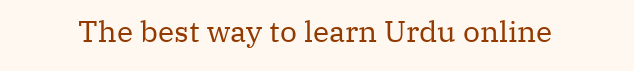The best way to learn Urdu online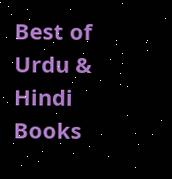Best of Urdu & Hindi Books